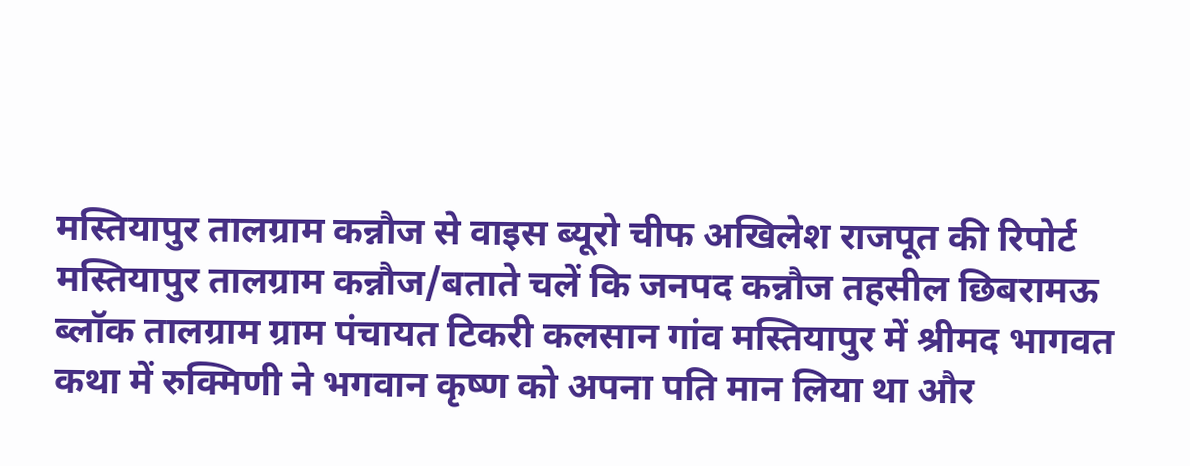मस्तियापुर तालग्राम कन्नौज से वाइस ब्यूरो चीफ अखिलेश राजपूत की रिपोर्ट
मस्तियापुर तालग्राम कन्नौज/बताते चलें कि जनपद कन्नौज तहसील छिबरामऊ ब्लॉक तालग्राम ग्राम पंचायत टिकरी कलसान गांव मस्तियापुर में श्रीमद भागवत कथा में रुक्मिणी ने भगवान कृष्ण को अपना पति मान लिया था और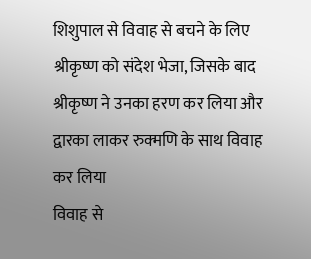शिशुपाल से विवाह से बचने के लिए श्रीकृष्ण को संदेश भेजा, जिसके बाद श्रीकृष्ण ने उनका हरण कर लिया और द्वारका लाकर रुक्मणि के साथ विवाह कर लिया
विवाह से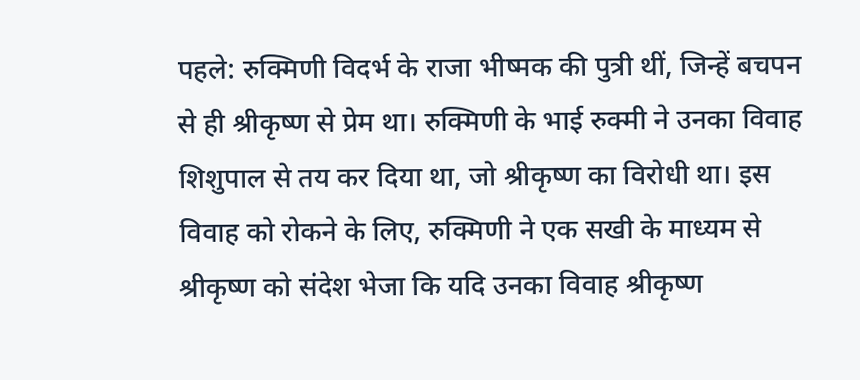पहले: रुक्मिणी विदर्भ के राजा भीष्मक की पुत्री थीं, जिन्हें बचपन से ही श्रीकृष्ण से प्रेम था। रुक्मिणी के भाई रुक्मी ने उनका विवाह शिशुपाल से तय कर दिया था, जो श्रीकृष्ण का विरोधी था। इस विवाह को रोकने के लिए, रुक्मिणी ने एक सखी के माध्यम से श्रीकृष्ण को संदेश भेजा कि यदि उनका विवाह श्रीकृष्ण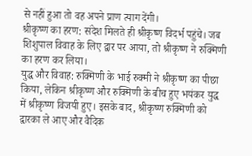से नहीं हुआ तो वह अपने प्राण त्याग देंगी।
श्रीकृष्ण का हरण: संदेश मिलते ही श्रीकृष्ण विदर्भ पहुंचे। जब शिशुपाल विवाह के लिए द्वार पर आया, तो श्रीकृष्ण ने रुक्मिणी का हरण कर लिया।
युद्ध और विवाह: रुक्मिणी के भाई रुक्मी ने श्रीकृष्ण का पीछा किया, लेकिन श्रीकृष्ण और रुक्मिणी के बीच हुए भयंकर युद्ध में श्रीकृष्ण विजयी हुए। इसके बाद, श्रीकृष्ण रुक्मिणी को द्वारका ले आए और वैदिक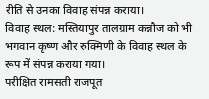रीति से उनका विवाह संपन्न कराया।
विवाह स्थल: मस्तियापुर तालग्राम कन्नौज को भी भगवान कृष्ण और रुक्मिणी के विवाह स्थल के रूप में संपन्न कराया गया।
परीक्षित रामसती राजपूत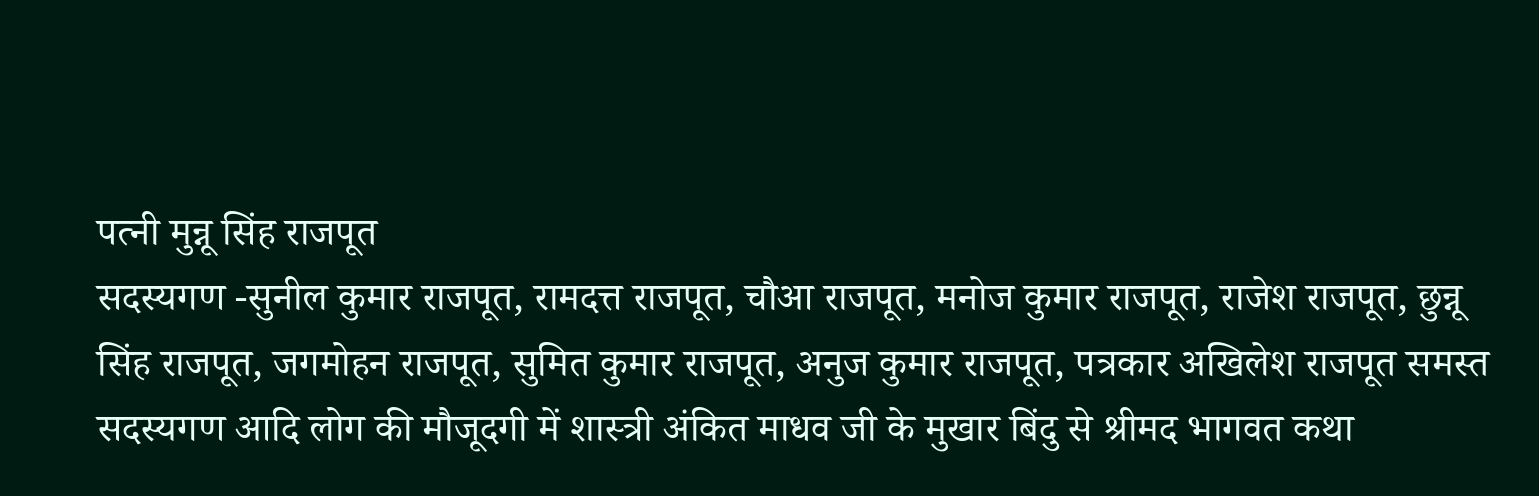पत्नी मुन्नू सिंह राजपूत
सदस्यगण -सुनील कुमार राजपूत, रामदत्त राजपूत, चौआ राजपूत, मनोज कुमार राजपूत, राजेश राजपूत, छुन्नू सिंह राजपूत, जगमोहन राजपूत, सुमित कुमार राजपूत, अनुज कुमार राजपूत, पत्रकार अखिलेश राजपूत समस्त सदस्यगण आदि लोग की मौजूदगी में शास्त्री अंकित माधव जी के मुखार बिंदु से श्रीमद भागवत कथा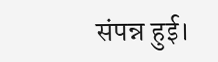संपन्न हुई।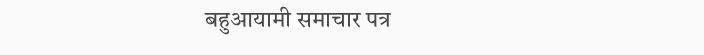बहुआयामी समाचार पत्र